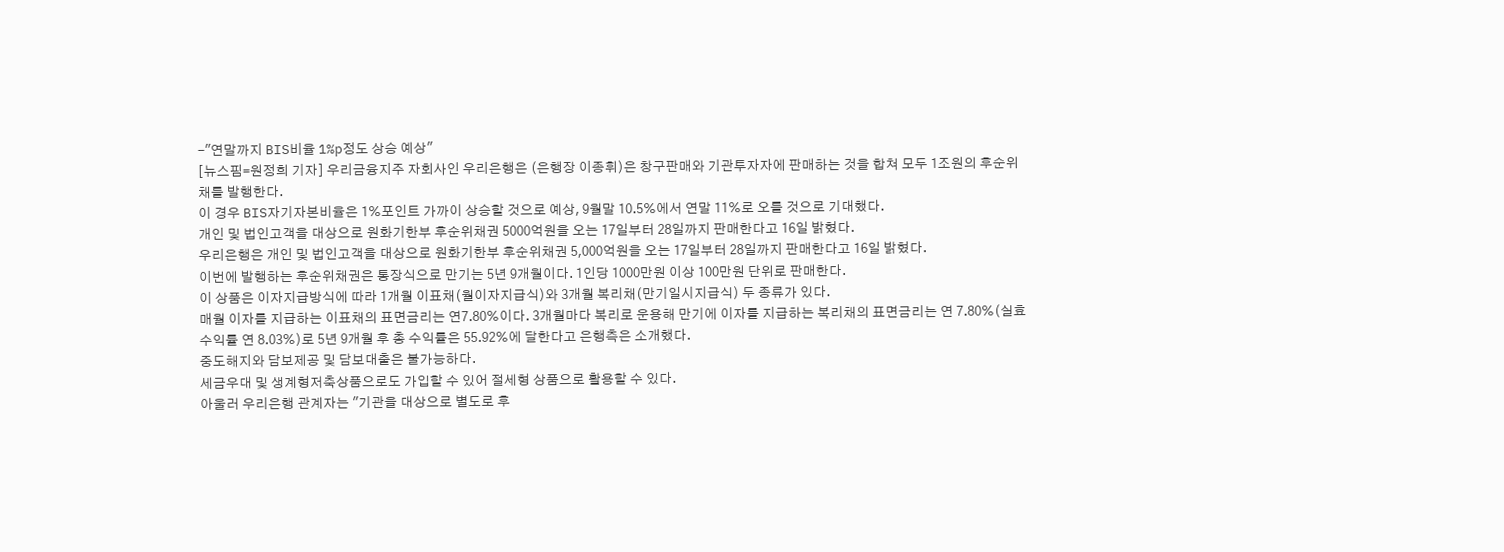-"연말까지 BIS비율 1%p정도 상승 예상"
[뉴스핌=원정희 기자] 우리금융지주 자회사인 우리은행은 (은행장 이종휘)은 창구판매와 기관투자자에 판매하는 것을 합쳐 모두 1조원의 후순위채를 발행한다.
이 경우 BIS자기자본비율은 1%포인트 가까이 상승할 것으로 예상, 9월말 10.5%에서 연말 11%로 오를 것으로 기대했다.
개인 및 법인고객을 대상으로 원화기한부 후순위채권 5000억원을 오는 17일부터 28일까지 판매한다고 16일 밝혔다.
우리은행은 개인 및 법인고객을 대상으로 원화기한부 후순위채권 5,000억원을 오는 17일부터 28일까지 판매한다고 16일 밝혔다.
이번에 발행하는 후순위채권은 통장식으로 만기는 5년 9개월이다. 1인당 1000만원 이상 100만원 단위로 판매한다.
이 상품은 이자지급방식에 따라 1개월 이표채(월이자지급식)와 3개월 복리채(만기일시지급식) 두 종류가 있다.
매월 이자를 지급하는 이표채의 표면금리는 연7.80%이다. 3개월마다 복리로 운용해 만기에 이자를 지급하는 복리채의 표면금리는 연 7.80%(실효수익률 연 8.03%)로 5년 9개월 후 총 수익률은 55.92%에 달한다고 은행측은 소개했다.
중도해지와 담보제공 및 담보대출은 불가능하다.
세금우대 및 생계형저축상품으로도 가입할 수 있어 절세형 상품으로 활용할 수 있다.
아울러 우리은행 관계자는 "기관을 대상으로 별도로 후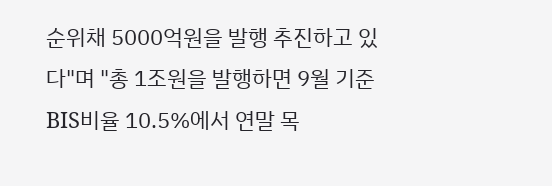순위채 5000억원을 발행 추진하고 있다"며 "총 1조원을 발행하면 9월 기준 BIS비율 10.5%에서 연말 목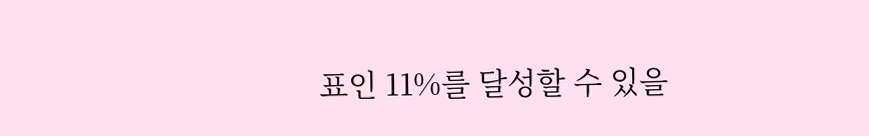표인 11%를 달성할 수 있을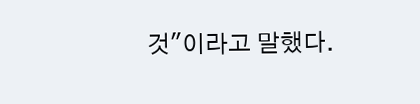것"이라고 말했다.